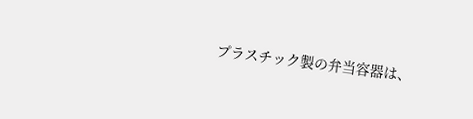プラスチック製の弁当容器は、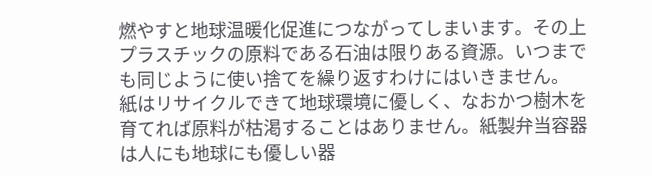燃やすと地球温暖化促進につながってしまいます。その上プラスチックの原料である石油は限りある資源。いつまでも同じように使い捨てを繰り返すわけにはいきません。
紙はリサイクルできて地球環境に優しく、なおかつ樹木を育てれば原料が枯渇することはありません。紙製弁当容器は人にも地球にも優しい器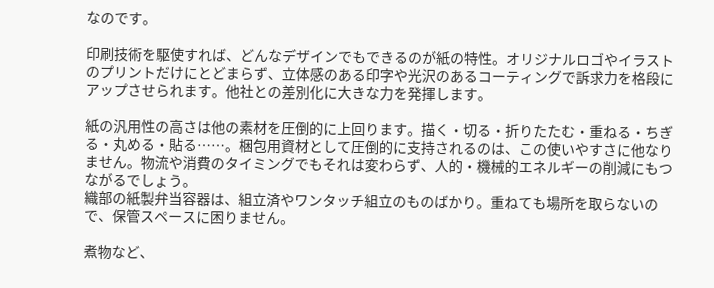なのです。

印刷技術を駆使すれば、どんなデザインでもできるのが紙の特性。オリジナルロゴやイラストのプリントだけにとどまらず、立体感のある印字や光沢のあるコーティングで訴求力を格段にアップさせられます。他社との差別化に大きな力を発揮します。

紙の汎用性の高さは他の素材を圧倒的に上回ります。描く・切る・折りたたむ・重ねる・ちぎる・丸める・貼る……。梱包用資材として圧倒的に支持されるのは、この使いやすさに他なりません。物流や消費のタイミングでもそれは変わらず、人的・機械的エネルギーの削減にもつながるでしょう。
織部の紙製弁当容器は、組立済やワンタッチ組立のものばかり。重ねても場所を取らないので、保管スペースに困りません。

煮物など、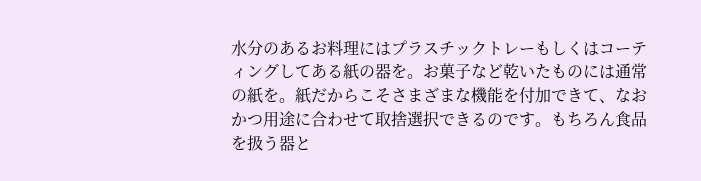水分のあるお料理にはプラスチックトレーもしくはコーティングしてある紙の器を。お菓子など乾いたものには通常の紙を。紙だからこそさまざまな機能を付加できて、なおかつ用途に合わせて取捨選択できるのです。もちろん食品を扱う器と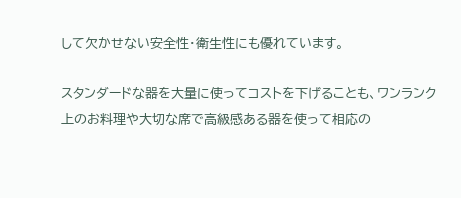して欠かせない安全性・衛生性にも優れています。

スタンダードな器を大量に使ってコストを下げることも、ワンランク上のお料理や大切な席で高級感ある器を使って相応の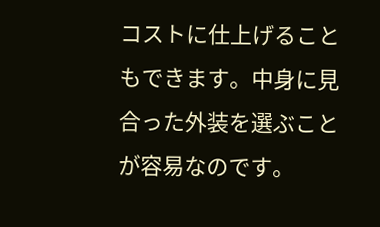コストに仕上げることもできます。中身に見合った外装を選ぶことが容易なのです。